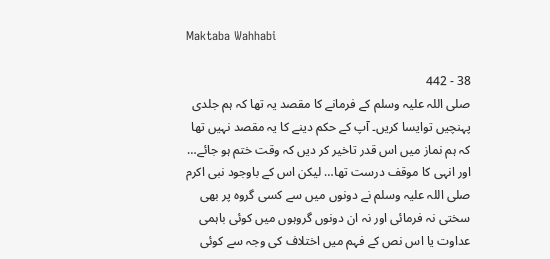Maktaba Wahhabi

38 - 442
صلی اللہ علیہ وسلم کے فرمانے کا مقصد یہ تھا کہ ہم جلدی پہنچیں توایسا کریں۔ آپ کے حکم دینے کا یہ مقصد نہیں تھا کہ ہم نماز میں اس قدر تاخیر کر دیں کہ وقت ختم ہو جائے… اور انہی کا موقف درست تھا… لیکن اس کے باوجود نبی اکرم صلی اللہ علیہ وسلم نے دونوں میں سے کسی گروہ پر بھی سختی نہ فرمائی اور نہ ان دونوں گروہوں میں کوئی باہمی عداوت یا اس نص کے فہم میں اختلاف کی وجہ سے کوئی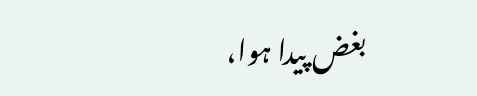بغض پیدا ہوا،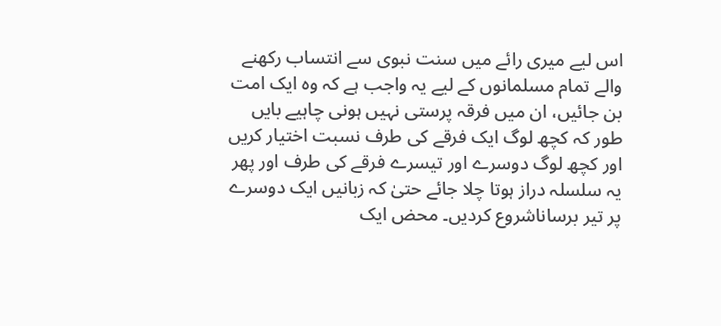اس لیے میری رائے میں سنت نبوی سے انتساب رکھنے والے تمام مسلمانوں کے لیے یہ واجب ہے کہ وہ ایک امت بن جائیں، ان میں فرقہ پرستی نہیں ہونی چاہیے بایں طور کہ کچھ لوگ ایک فرقے کی طرف نسبت اختیار کریں اور کچھ لوگ دوسرے اور تیسرے فرقے کی طرف اور پھر یہ سلسلہ دراز ہوتا چلا جائے حتیٰ کہ زبانیں ایک دوسرے پر تیر برساناشروع کردیں۔ محض ایک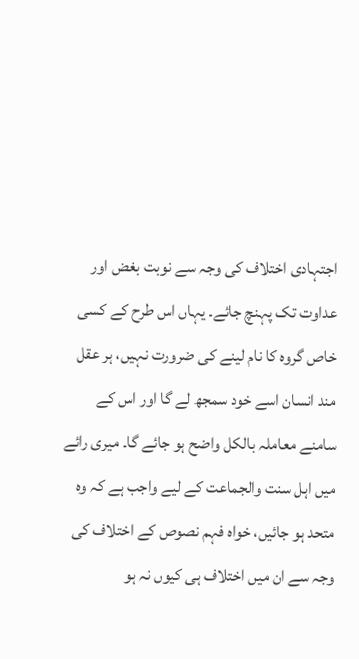اجتہادی اختلاف کی وجہ سے نوبت بغض اور عداوت تک پہنچ جائے۔ یہاں اس طرح کے کسی خاص گروہ کا نام لینے کی ضرورت نہیں، ہر عقل مند انسان اسے خود سمجھ لے گا اور اس کے سامنے معاملہ بالکل واضح ہو جائے گا۔ میری رائے میں اہل سنت والجماعت کے لیے واجب ہے کہ وہ متحد ہو جائیں، خواہ فہم نصوص کے اختلاف کی وجہ سے ان میں اختلاف ہی کیوں نہ ہو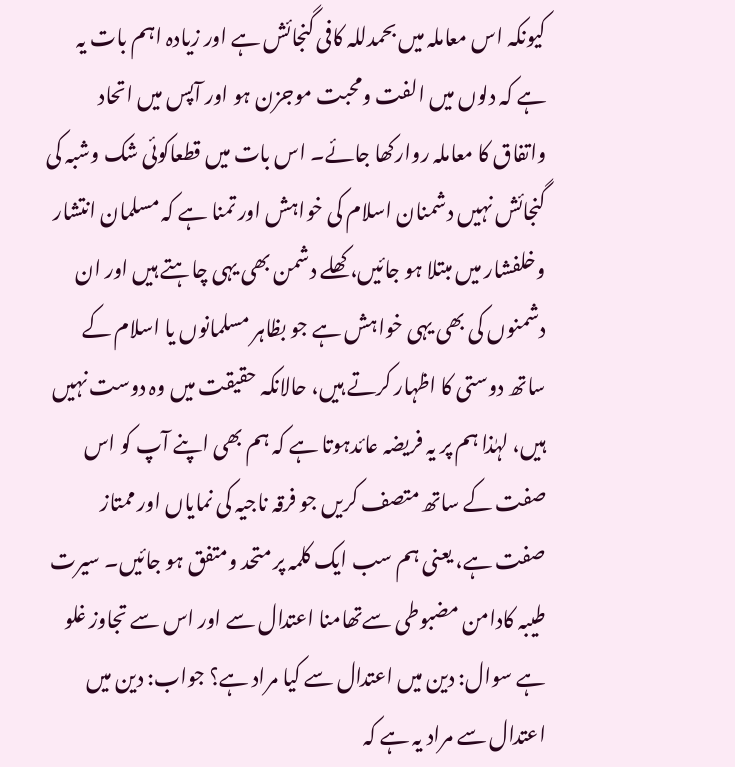کیونکہ اس معاملہ میں بحمدللہ کافی گنجائش ہے اور زیادہ اہم بات یہ ہے کہ دلوں میں الفت ومحبت موجزن ہو اور آپس میں اتحاد واتفاق کا معاملہ روارکھا جائے۔ اس بات میں قطعاکوئی شک وشبہ کی گنجائش نہیں دشمنان اسلام کی خواہش اور تمنا ہے کہ مسلمان انتشار وخلفشار میں مبتلا ہو جائیں، کھلے دشمن بھی یہی چاہتے ہیں اور ان دشمنوں کی بھی یہی خواہش ہے جو بظاہر مسلمانوں یا اسلام کے ساتھ دوستی کا اظہار کرتے ہیں، حالانکہ حقیقت میں وہ دوست نہیں ہیں، لہٰذا ہم پر یہ فریضہ عائدہوتا ہے کہ ہم بھی اپنے آپ کو اس صفت کے ساتھ متصف کریں جو فرقہ ناجیہ کی نمایاں اور ممتاز صفت ہے، یعنی ہم سب ایک کلمہ پر متحد ومتفق ہو جائیں۔ سیرت طیبہ کادامن مضبوطی سےتھامنا اعتدال سے اور اس سے تجاوز غلو ہے سوال: دین میں اعتدال سے کیا مراد ہے؟ جواب: دین میں اعتدال سے مراد یہ ہے کہ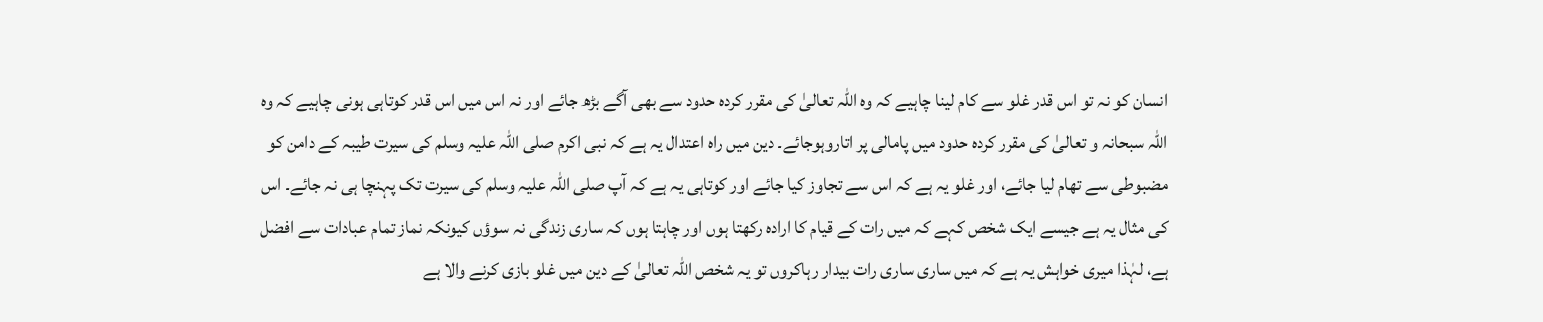انسان کو نہ تو اس قدر غلو سے کام لینا چاہیے کہ وہ اللہ تعالیٰ کی مقرر کردہ حدود سے بھی آگے بڑھ جائے اور نہ اس میں اس قدر کوتاہی ہونی چاہیے کہ وہ اللہ سبحانہ و تعالیٰ کی مقرر کردہ حدود میں پامالی پر اتاروہوجائے۔ دین میں راہ اعتدال یہ ہے کہ نبی اکرم صلی اللہ علیہ وسلم کی سیرت طیبہ کے دامن کو مضبوطی سے تھام لیا جائے، اور غلو یہ ہے کہ اس سے تجاوز کیا جائے اور کوتاہی یہ ہے کہ آپ صلی اللہ علیہ وسلم کی سیرت تک پہنچا ہی نہ جائے۔ اس کی مثال یہ ہے جیسے ایک شخص کہے کہ میں رات کے قیام کا ارادہ رکھتا ہوں اور چاہتا ہوں کہ ساری زندگی نہ سوؤں کیونکہ نماز تمام عبادات سے افضل ہے، لہٰذا میری خواہش یہ ہے کہ میں ساری ساری رات بیدار رہاکروں تو یہ شخص اللہ تعالیٰ کے دین میں غلو بازی کرنے والا ہے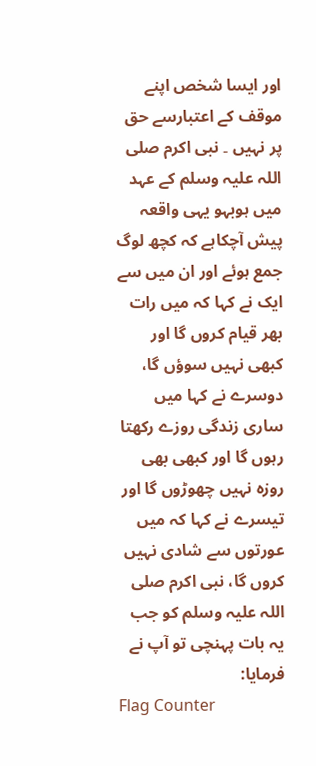اور ایسا شخص اپنے موقف کے اعتبارسے حق پر نہیں ۔ نبی اکرم صلی اللہ علیہ وسلم کے عہد میں ہوبہو یہی واقعہ پیش آچکاہے کہ کچھ لوگ جمع ہوئے اور ان میں سے ایک نے کہا کہ میں رات بھر قیام کروں گا اور کبھی نہیں سوؤں گا، دوسرے نے کہا میں ساری زندگی روزے رکھتا رہوں گا اور کبھی بھی روزہ نہیں چھوڑوں گا اور تیسرے نے کہا کہ میں عورتوں سے شادی نہیں کروں گا، نبی اکرم صلی اللہ علیہ وسلم کو جب یہ بات پہنچی تو آپ نے فرمایا:
Flag Counter